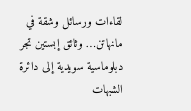لقاءات ورسائل وشقة في مانهاتن… وثائق إبستين تجر دبلوماسية سويدية إلى دائرة الشبهات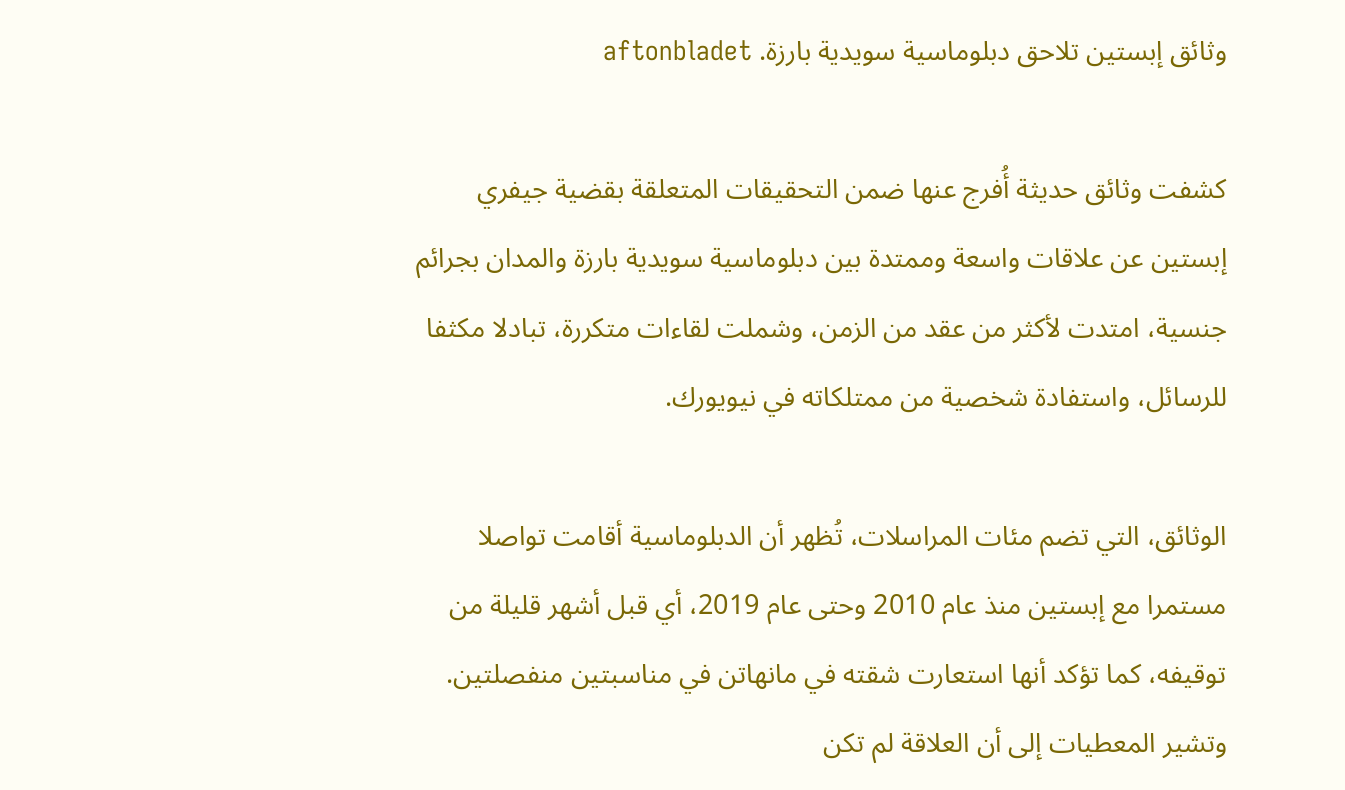وثائق إبستين تلاحق دبلوماسية سويدية بارزة. aftonbladet

كشفت وثائق حديثة أُفرج عنها ضمن التحقيقات المتعلقة بقضية جيفري إبستين عن علاقات واسعة وممتدة بين دبلوماسية سويدية بارزة والمدان بجرائم جنسية، امتدت لأكثر من عقد من الزمن، وشملت لقاءات متكررة، تبادلا مكثفا للرسائل، واستفادة شخصية من ممتلكاته في نيويورك.

الوثائق، التي تضم مئات المراسلات، تُظهر أن الدبلوماسية أقامت تواصلا مستمرا مع إبستين منذ عام 2010 وحتى عام 2019، أي قبل أشهر قليلة من توقيفه، كما تؤكد أنها استعارت شقته في مانهاتن في مناسبتين منفصلتين. وتشير المعطيات إلى أن العلاقة لم تكن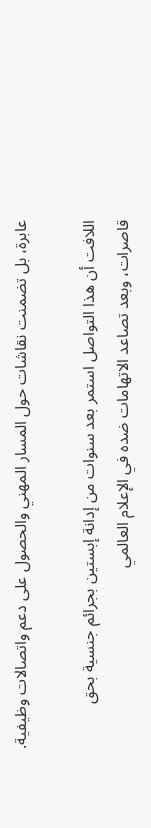عابرة، بل تضمنت نقاشات حول المسار المهني والحصول على دعم واتصالات وظيفية.

اللافت أن هذا التواصل استمر بعد سنوات من إدانة إبستين بجرائم جنسية بحق قاصرات، وبعد تصاعد الاتهامات ضده في الإعلام العالمي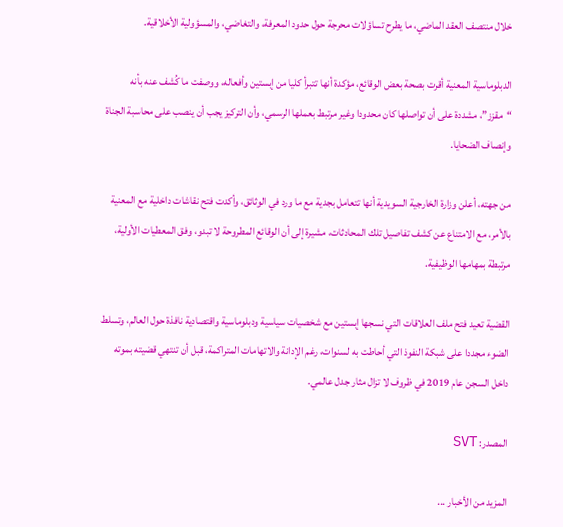خلال منتصف العقد الماضي، ما يطرح تساؤلات محرجة حول حدود المعرفة، والتغاضي، والمسؤولية الأخلاقية.

الدبلوماسية المعنية أقرت بصحة بعض الوقائع، مؤكدة أنها تتبرأ كليا من إبستين وأفعاله، ووصفت ما كُشف عنه بأنه “مقزز”، مشددة على أن تواصلها كان محدودا وغير مرتبط بعملها الرسمي، وأن التركيز يجب أن ينصب على محاسبة الجناة وإنصاف الضحايا.

من جهته، أعلن وزارة الخارجية السويدية أنها تتعامل بجدية مع ما ورد في الوثائق، وأكدت فتح نقاشات داخلية مع المعنية بالأمر، مع الامتناع عن كشف تفاصيل تلك المحادثات، مشيرة إلى أن الوقائع المطروحة لا تبدو، وفق المعطيات الأولية، مرتبطة بمهامها الوظيفية.

القضية تعيد فتح ملف العلاقات التي نسجها إبستين مع شخصيات سياسية ودبلوماسية واقتصادية نافذة حول العالم، وتسلط الضوء مجددا على شبكة النفوذ التي أحاطت به لسنوات، رغم الإدانة والاتهامات المتراكمة، قبل أن تنتهي قضيته بموته داخل السجن عام 2019 في ظروف لا تزال مثار جدل عالمي.

المصدر: SVT

المزيد من الأخبار ...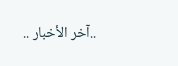..آخر الأخبار ..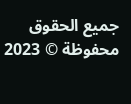جميع الحقوق محفوظة © 2023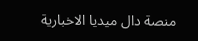منصة دال ميديا الاخبارية